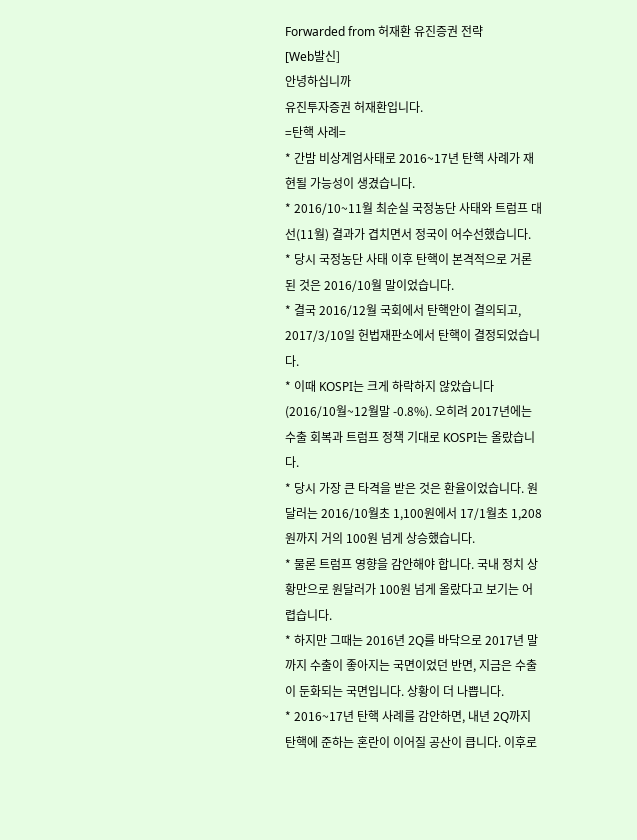Forwarded from 허재환 유진증권 전략
[Web발신]
안녕하십니까
유진투자증권 허재환입니다.
=탄핵 사례=
* 간밤 비상계엄사태로 2016~17년 탄핵 사례가 재현될 가능성이 생겼습니다.
* 2016/10~11월 최순실 국정농단 사태와 트럼프 대선(11월) 결과가 겹치면서 정국이 어수선했습니다.
* 당시 국정농단 사태 이후 탄핵이 본격적으로 거론된 것은 2016/10월 말이었습니다.
* 결국 2016/12월 국회에서 탄핵안이 결의되고, 2017/3/10일 헌법재판소에서 탄핵이 결정되었습니다.
* 이때 KOSPI는 크게 하락하지 않았습니다(2016/10월~12월말 -0.8%). 오히려 2017년에는 수출 회복과 트럼프 정책 기대로 KOSPI는 올랐습니다.
* 당시 가장 큰 타격을 받은 것은 환율이었습니다. 원달러는 2016/10월초 1,100원에서 17/1월초 1,208원까지 거의 100원 넘게 상승했습니다.
* 물론 트럼프 영향을 감안해야 합니다. 국내 정치 상황만으로 원달러가 100원 넘게 올랐다고 보기는 어렵습니다.
* 하지만 그때는 2016년 2Q를 바닥으로 2017년 말까지 수출이 좋아지는 국면이었던 반면, 지금은 수출이 둔화되는 국면입니다. 상황이 더 나쁩니다.
* 2016~17년 탄핵 사례를 감안하면, 내년 2Q까지 탄핵에 준하는 혼란이 이어질 공산이 큽니다. 이후로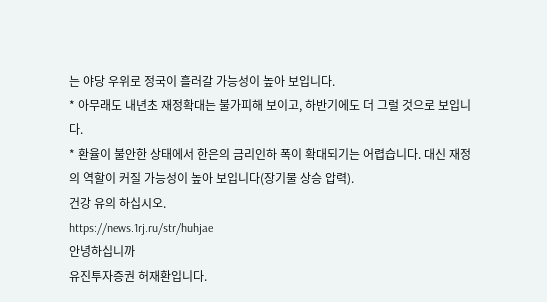는 야당 우위로 정국이 흘러갈 가능성이 높아 보입니다.
* 아무래도 내년초 재정확대는 불가피해 보이고, 하반기에도 더 그럴 것으로 보입니다.
* 환율이 불안한 상태에서 한은의 금리인하 폭이 확대되기는 어렵습니다. 대신 재정의 역할이 커질 가능성이 높아 보입니다(장기물 상승 압력).
건강 유의 하십시오.
https://news.1rj.ru/str/huhjae
안녕하십니까
유진투자증권 허재환입니다.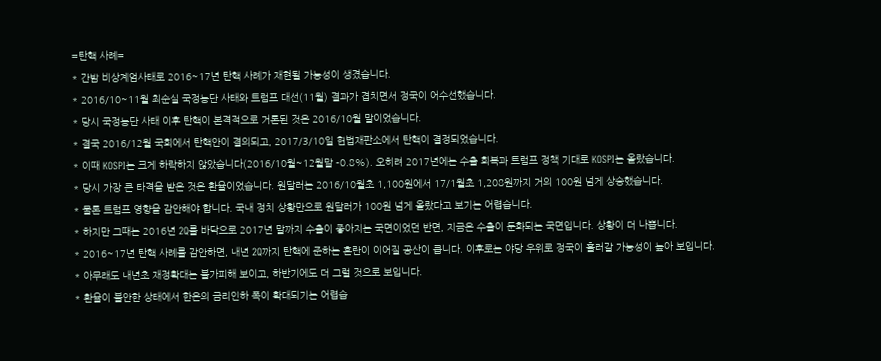=탄핵 사례=
* 간밤 비상계엄사태로 2016~17년 탄핵 사례가 재현될 가능성이 생겼습니다.
* 2016/10~11월 최순실 국정농단 사태와 트럼프 대선(11월) 결과가 겹치면서 정국이 어수선했습니다.
* 당시 국정농단 사태 이후 탄핵이 본격적으로 거론된 것은 2016/10월 말이었습니다.
* 결국 2016/12월 국회에서 탄핵안이 결의되고, 2017/3/10일 헌법재판소에서 탄핵이 결정되었습니다.
* 이때 KOSPI는 크게 하락하지 않았습니다(2016/10월~12월말 -0.8%). 오히려 2017년에는 수출 회복과 트럼프 정책 기대로 KOSPI는 올랐습니다.
* 당시 가장 큰 타격을 받은 것은 환율이었습니다. 원달러는 2016/10월초 1,100원에서 17/1월초 1,208원까지 거의 100원 넘게 상승했습니다.
* 물론 트럼프 영향을 감안해야 합니다. 국내 정치 상황만으로 원달러가 100원 넘게 올랐다고 보기는 어렵습니다.
* 하지만 그때는 2016년 2Q를 바닥으로 2017년 말까지 수출이 좋아지는 국면이었던 반면, 지금은 수출이 둔화되는 국면입니다. 상황이 더 나쁩니다.
* 2016~17년 탄핵 사례를 감안하면, 내년 2Q까지 탄핵에 준하는 혼란이 이어질 공산이 큽니다. 이후로는 야당 우위로 정국이 흘러갈 가능성이 높아 보입니다.
* 아무래도 내년초 재정확대는 불가피해 보이고, 하반기에도 더 그럴 것으로 보입니다.
* 환율이 불안한 상태에서 한은의 금리인하 폭이 확대되기는 어렵습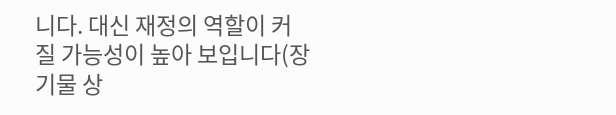니다. 대신 재정의 역할이 커질 가능성이 높아 보입니다(장기물 상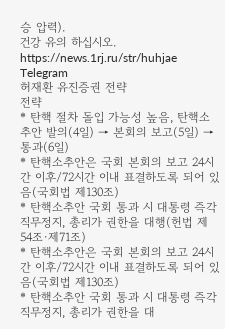승 압력).
건강 유의 하십시오.
https://news.1rj.ru/str/huhjae
Telegram
허재환 유진증권 전략
전략
* 탄핵 절차 돌입 가능성 높음, 탄핵소추안 발의(4일) → 본회의 보고(5일) → 통과(6일)
* 탄핵소추안은 국회 본회의 보고 24시간 이후/72시간 이내 표결하도록 되어 있음(국회법 제130조)
* 탄핵소추안 국회 통과 시 대통령 즉각 직무정지, 총리가 권한을 대행(헌법 제54조·제71조)
* 탄핵소추안은 국회 본회의 보고 24시간 이후/72시간 이내 표결하도록 되어 있음(국회법 제130조)
* 탄핵소추안 국회 통과 시 대통령 즉각 직무정지, 총리가 권한을 대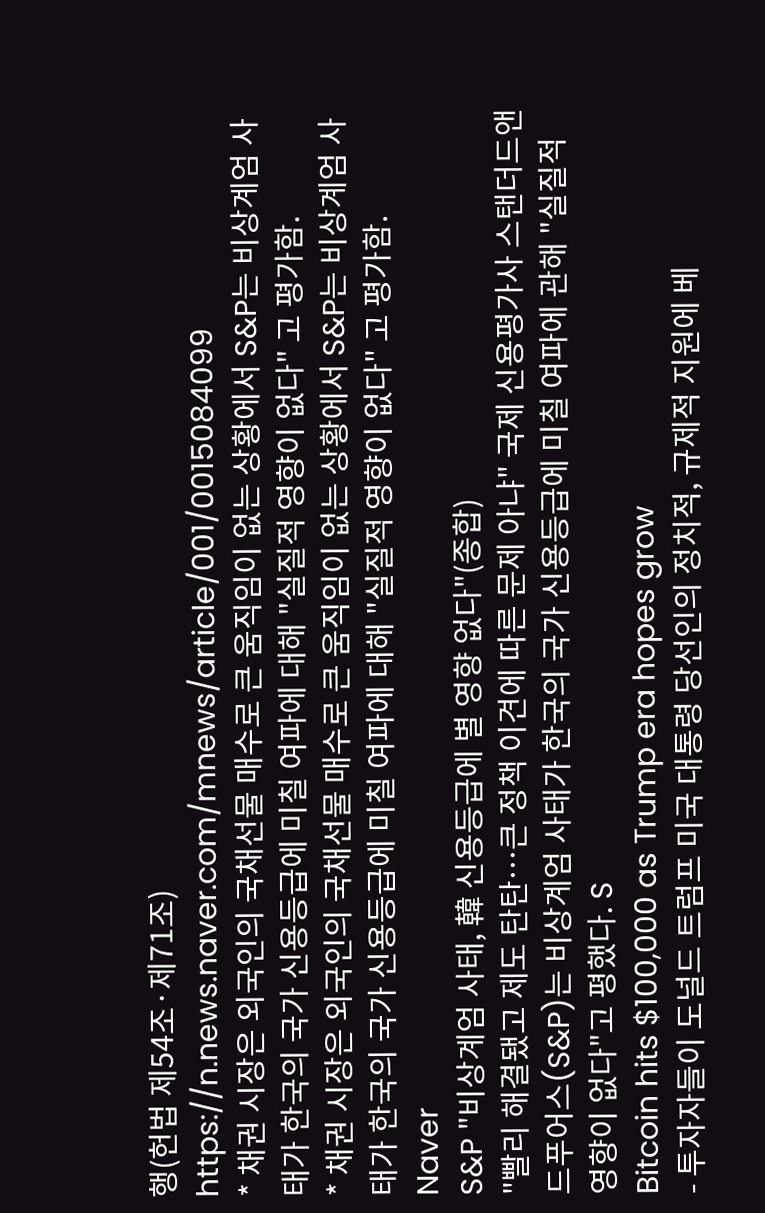행(헌법 제54조·제71조)
https://n.news.naver.com/mnews/article/001/0015084099
* 채권 시장은 외국인의 국채선물 매수로 큰 움직임이 없는 상황에서 S&P는 비상계엄 사태가 한국의 국가 신용등급에 미칠 여파에 대해 "실질적 영향이 없다" 고 평가함.
* 채권 시장은 외국인의 국채선물 매수로 큰 움직임이 없는 상황에서 S&P는 비상계엄 사태가 한국의 국가 신용등급에 미칠 여파에 대해 "실질적 영향이 없다" 고 평가함.
Naver
S&P "비상계엄 사태, 韓 신용등급에 별 영향 없다"(종합)
"빨리 해결됐고 제도 탄탄…큰 정책 이견에 따른 문제 아냐" 국제 신용평가사 스탠더드앤드푸어스(S&P)는 비상계엄 사태가 한국의 국가 신용등급에 미칠 여파에 관해 "실질적 영향이 없다"고 평했다. S
Bitcoin hits $100,000 as Trump era hopes grow
- 투자자들이 도널드 트럼프 미국 대통령 당선인의 정치적, 규제적 지원에 베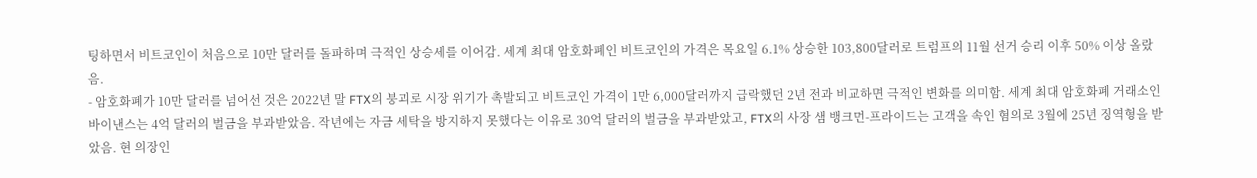팅하면서 비트코인이 처음으로 10만 달러를 돌파하며 극적인 상승세를 이어감. 세계 최대 암호화폐인 비트코인의 가격은 목요일 6.1% 상승한 103,800달러로 트럼프의 11월 선거 승리 이후 50% 이상 올랐음.
- 암호화폐가 10만 달러를 넘어선 것은 2022년 말 FTX의 붕괴로 시장 위기가 촉발되고 비트코인 가격이 1만 6,000달러까지 급락했던 2년 전과 비교하면 극적인 변화를 의미함. 세계 최대 암호화폐 거래소인 바이낸스는 4억 달러의 벌금을 부과받았음. 작년에는 자금 세탁을 방지하지 못했다는 이유로 30억 달러의 벌금을 부과받았고, FTX의 사장 샘 뱅크먼-프라이드는 고객을 속인 혐의로 3월에 25년 징역형을 받았음. 현 의장인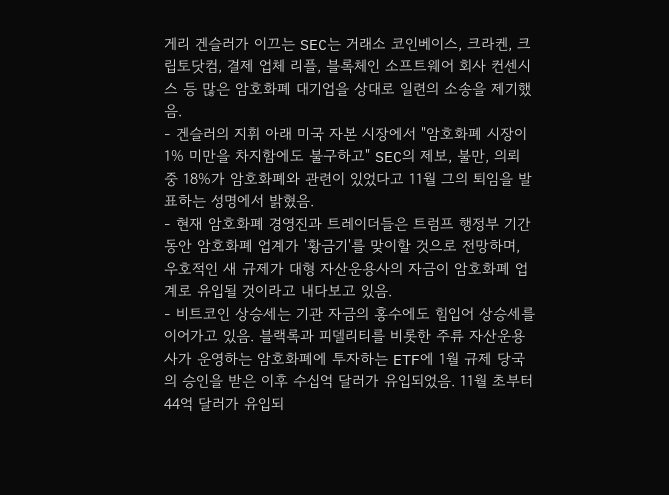게리 겐슬러가 이끄는 SEC는 거래소 코인베이스, 크라켄, 크립토닷컴, 결제 업체 리플, 블록체인 소프트웨어 회사 컨센시스 등 많은 암호화폐 대기업을 상대로 일련의 소송을 제기했음.
- 겐슬러의 지휘 아래 미국 자본 시장에서 "암호화폐 시장이 1% 미만을 차지함에도 불구하고" SEC의 제보, 불만, 의뢰 중 18%가 암호화폐와 관련이 있었다고 11월 그의 퇴임을 발표하는 성명에서 밝혔음.
- 현재 암호화폐 경영진과 트레이더들은 트럼프 행정부 기간 동안 암호화폐 업계가 '황금기'를 맞이할 것으로 전망하며, 우호적인 새 규제가 대형 자산운용사의 자금이 암호화폐 업계로 유입될 것이라고 내다보고 있음.
- 비트코인 상승세는 기관 자금의 홍수에도 힘입어 상승세를 이어가고 있음. 블랙록과 피델리티를 비롯한 주류 자산운용사가 운영하는 암호화폐에 투자하는 ETF에 1월 규제 당국의 승인을 받은 이후 수십억 달러가 유입되었음. 11월 초부터 44억 달러가 유입되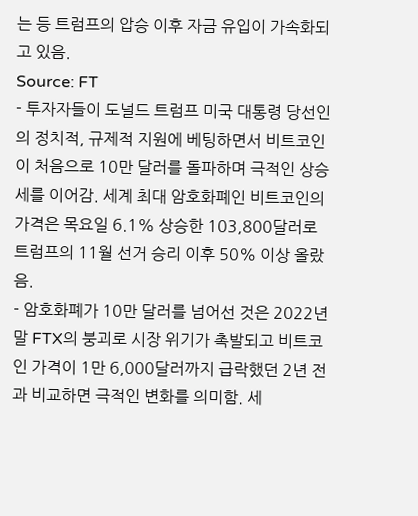는 등 트럼프의 압승 이후 자금 유입이 가속화되고 있음.
Source: FT
- 투자자들이 도널드 트럼프 미국 대통령 당선인의 정치적, 규제적 지원에 베팅하면서 비트코인이 처음으로 10만 달러를 돌파하며 극적인 상승세를 이어감. 세계 최대 암호화폐인 비트코인의 가격은 목요일 6.1% 상승한 103,800달러로 트럼프의 11월 선거 승리 이후 50% 이상 올랐음.
- 암호화폐가 10만 달러를 넘어선 것은 2022년 말 FTX의 붕괴로 시장 위기가 촉발되고 비트코인 가격이 1만 6,000달러까지 급락했던 2년 전과 비교하면 극적인 변화를 의미함. 세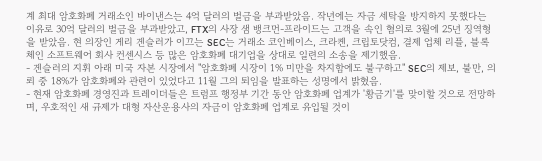계 최대 암호화폐 거래소인 바이낸스는 4억 달러의 벌금을 부과받았음. 작년에는 자금 세탁을 방지하지 못했다는 이유로 30억 달러의 벌금을 부과받았고, FTX의 사장 샘 뱅크먼-프라이드는 고객을 속인 혐의로 3월에 25년 징역형을 받았음. 현 의장인 게리 겐슬러가 이끄는 SEC는 거래소 코인베이스, 크라켄, 크립토닷컴, 결제 업체 리플, 블록체인 소프트웨어 회사 컨센시스 등 많은 암호화폐 대기업을 상대로 일련의 소송을 제기했음.
- 겐슬러의 지휘 아래 미국 자본 시장에서 "암호화폐 시장이 1% 미만을 차지함에도 불구하고" SEC의 제보, 불만, 의뢰 중 18%가 암호화폐와 관련이 있었다고 11월 그의 퇴임을 발표하는 성명에서 밝혔음.
- 현재 암호화폐 경영진과 트레이더들은 트럼프 행정부 기간 동안 암호화폐 업계가 '황금기'를 맞이할 것으로 전망하며, 우호적인 새 규제가 대형 자산운용사의 자금이 암호화폐 업계로 유입될 것이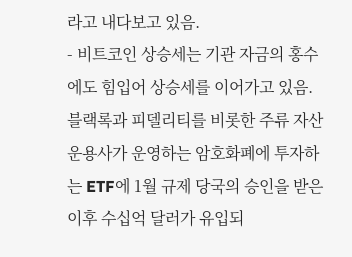라고 내다보고 있음.
- 비트코인 상승세는 기관 자금의 홍수에도 힘입어 상승세를 이어가고 있음. 블랙록과 피델리티를 비롯한 주류 자산운용사가 운영하는 암호화폐에 투자하는 ETF에 1월 규제 당국의 승인을 받은 이후 수십억 달러가 유입되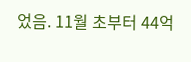었음. 11월 초부터 44억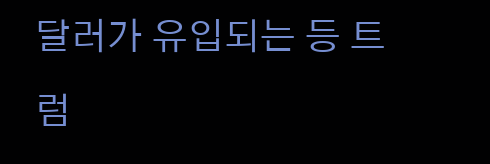달러가 유입되는 등 트럼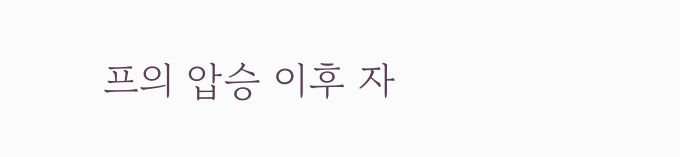프의 압승 이후 자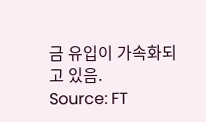금 유입이 가속화되고 있음.
Source: FT